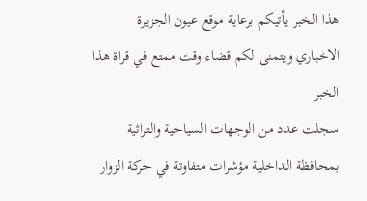هذا الخبر يأتيكم برعاية موقع عيون الجزيرة الاخباري ويتمنى لكم قضاء وقت ممتع في قراة هذا الخبر
سجلت عدد من الوجهات السياحية والتراثية بمحافظة الداخلية مؤشرات متفاوتة في حركة الزوار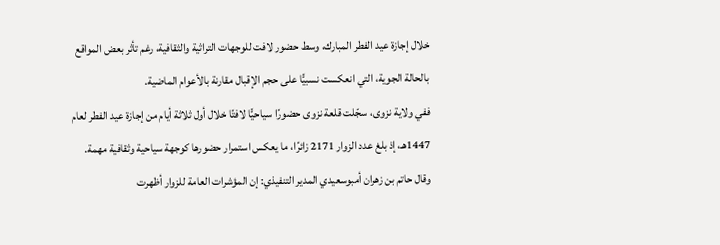خلال إجازة عيد الفطر المبارك، وسط حضور لافت للوجهات التراثية والثقافية، رغم تأثر بعض المواقع بالحالة الجوية، التي انعكست نسبيًّا على حجم الإقبال مقارنة بالأعوام الماضية.
ففي ولاية نزوى، سجّلت قلعة نزوى حضورًا سياحيًّا لافتًا خلال أول ثلاثة أيام من إجازة عيد الفطر لعام 1447هـ، إذ بلغ عدد الزوار 2171 زائرًا، ما يعكس استمرار حضورها كوجهة سياحية وثقافية مهمة.
وقال حاتم بن زهران أمبوسعيدي المدير التنفيذي: إن المؤشرات العامة للزوار أظهرت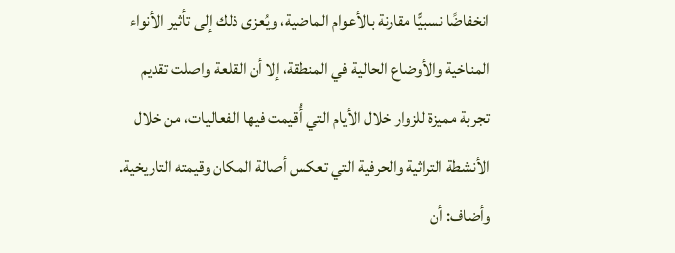انخفاضًا نسبيًّا مقارنة بالأعوام الماضية، ويُعزى ذلك إلى تأثير الأنواء المناخية والأوضاع الحالية في المنطقة، إلا أن القلعة واصلت تقديم تجربة مميزة للزوار خلال الأيام التي أُقيمت فيها الفعاليات، من خلال الأنشطة التراثية والحرفية التي تعكس أصالة المكان وقيمته التاريخية.
وأضاف: أن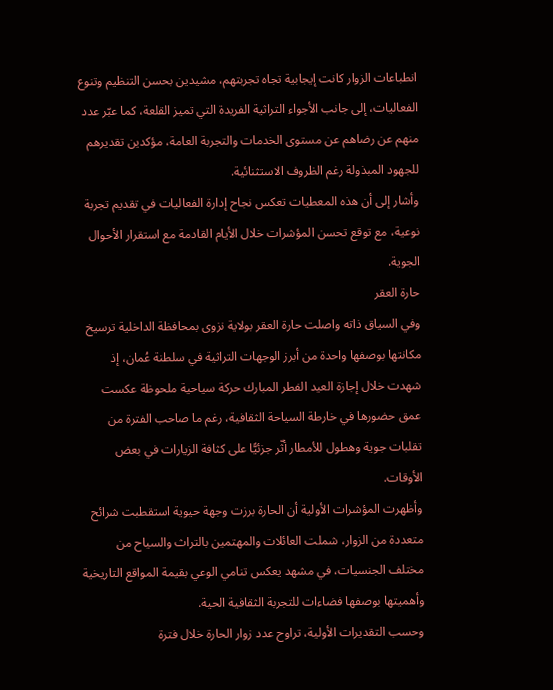انطباعات الزوار كانت إيجابية تجاه تجربتهم، مشيدين بحسن التنظيم وتنوع الفعاليات، إلى جانب الأجواء التراثية الفريدة التي تميز القلعة، كما عبّر عدد منهم عن رضاهم عن مستوى الخدمات والتجربة العامة، مؤكدين تقديرهم للجهود المبذولة رغم الظروف الاستثنائية.
وأشار إلى أن هذه المعطيات تعكس نجاح إدارة الفعاليات في تقديم تجربة نوعية، مع توقع تحسن المؤشرات خلال الأيام القادمة مع استقرار الأحوال الجوية.
حارة العقر
وفي السياق ذاته واصلت حارة العقر بولاية نزوى بمحافظة الداخلية ترسيخ مكانتها بوصفها واحدة من أبرز الوجهات التراثية في سلطنة عُمان، إذ شهدت خلال إجازة العيد الفطر المبارك حركة سياحية ملحوظة عكست عمق حضورها في خارطة السياحة الثقافية، رغم ما صاحب الفترة من تقلبات جوية وهطول للأمطار أثّر جزئيًّا على كثافة الزيارات في بعض الأوقات.
وأظهرت المؤشرات الأولية أن الحارة برزت وجهة حيوية استقطبت شرائح متعددة من الزوار، شملت العائلات والمهتمين بالتراث والسياح من مختلف الجنسيات، في مشهد يعكس تنامي الوعي بقيمة المواقع التاريخية وأهميتها بوصفها فضاءات للتجربة الثقافية الحية.
وحسب التقديرات الأولية، تراوح عدد زوار الحارة خلال فترة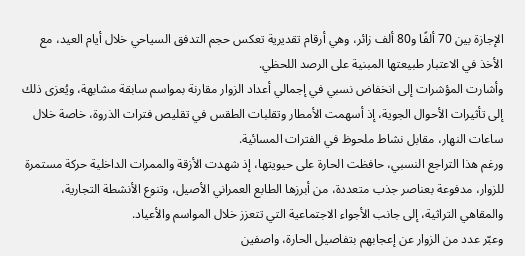الإجازة بين 70 ألفًا و80 ألف زائر، وهي أرقام تقديرية تعكس حجم التدفق السياحي خلال أيام العيد، مع الأخذ في الاعتبار طبيعتها المبنية على الرصد اللحظي.
وأشارت المؤشرات إلى انخفاض نسبي في إجمالي أعداد الزوار مقارنة بمواسم سابقة مشابهة، ويُعزى ذلك إلى تأثيرات الأحوال الجوية، إذ أسهمت الأمطار وتقلبات الطقس في تقليص فترات الذروة، خاصة خلال ساعات النهار، مقابل نشاط ملحوظ في الفترات المسائية.
ورغم هذا التراجع النسبي، حافظت الحارة على حيويتها، إذ شهدت الأزقة والممرات الداخلية حركة مستمرة للزوار، مدفوعة بعناصر جذب متعددة، من أبرزها الطابع العمراني الأصيل، وتنوع الأنشطة التجارية، والمقاهي التراثية، إلى جانب الأجواء الاجتماعية التي تتعزز خلال المواسم والأعياد.
وعبّر عدد من الزوار عن إعجابهم بتفاصيل الحارة، واصفين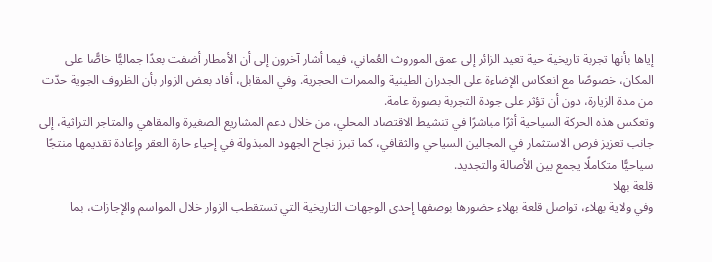إياها بأنها تجربة تاريخية حية تعيد الزائر إلى عمق الموروث العُماني، فيما أشار آخرون إلى أن الأمطار أضفت بعدًا جماليًّا خاصًّا على المكان، خصوصًا مع انعكاس الإضاءة على الجدران الطينية والممرات الحجرية. وفي المقابل، أفاد بعض الزوار بأن الظروف الجوية حدّت من مدة الزيارة، دون أن تؤثر على جودة التجربة بصورة عامة.
وتعكس هذه الحركة السياحية أثرًا مباشرًا في تنشيط الاقتصاد المحلي، من خلال دعم المشاريع الصغيرة والمقاهي والمتاجر التراثية، إلى جانب تعزيز فرص الاستثمار في المجالين السياحي والثقافي، كما تبرز نجاح الجهود المبذولة في إحياء حارة العقر وإعادة تقديمها منتجًا سياحيًّا متكاملًا يجمع بين الأصالة والتجديد.
قلعة بهلا
وفي ولاية بهلاء، تواصل قلعة بهلاء حضورها بوصفها إحدى الوجهات التاريخية التي تستقطب الزوار خلال المواسم والإجازات، بما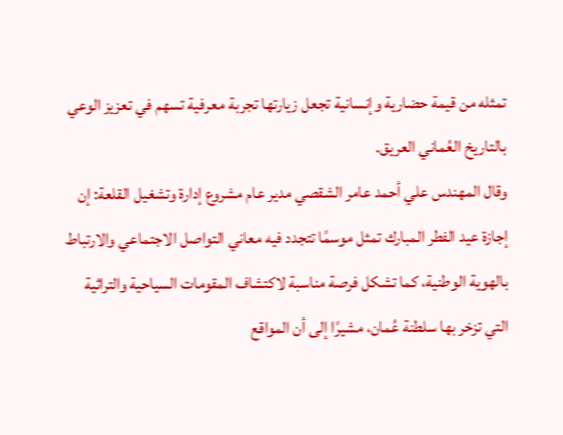تمثله من قيمة حضارية وإنسانية تجعل زيارتها تجربة معرفية تسهم في تعزيز الوعي بالتاريخ العُماني العريق.
وقال المهندس علي أحمد عامر الشقصي مدير عام مشروع إدارة وتشغيل القلعة: إن إجازة عيد الفطر المبارك تمثل موسمًا تتجدد فيه معاني التواصل الاجتماعي والارتباط بالهوية الوطنية، كما تشكل فرصة مناسبة لاكتشاف المقومات السياحية والتراثية التي تزخر بها سلطنة عُمان، مشيرًا إلى أن المواقع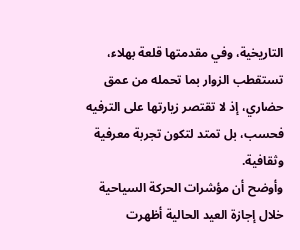التاريخية، وفي مقدمتها قلعة بهلاء، تستقطب الزوار بما تحمله من عمق حضاري، إذ لا تقتصر زيارتها على الترفيه فحسب، بل تمتد لتكون تجربة معرفية وثقافية.
وأوضح أن مؤشرات الحركة السياحية خلال إجازة العيد الحالية أظهرت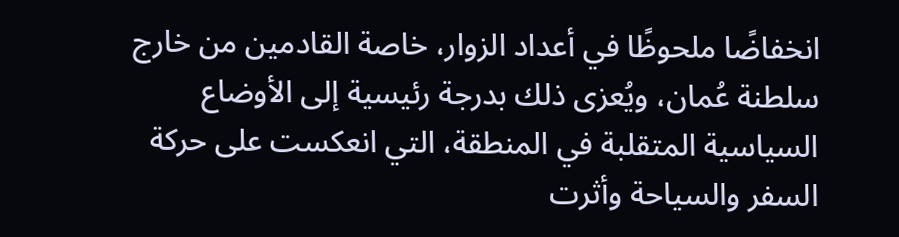انخفاضًا ملحوظًا في أعداد الزوار، خاصة القادمين من خارج سلطنة عُمان، ويُعزى ذلك بدرجة رئيسية إلى الأوضاع السياسية المتقلبة في المنطقة، التي انعكست على حركة السفر والسياحة وأثرت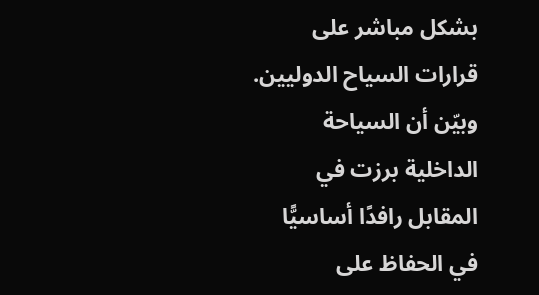بشكل مباشر على قرارات السياح الدوليين.
وبيّن أن السياحة الداخلية برزت في المقابل رافدًا أساسيًّا في الحفاظ على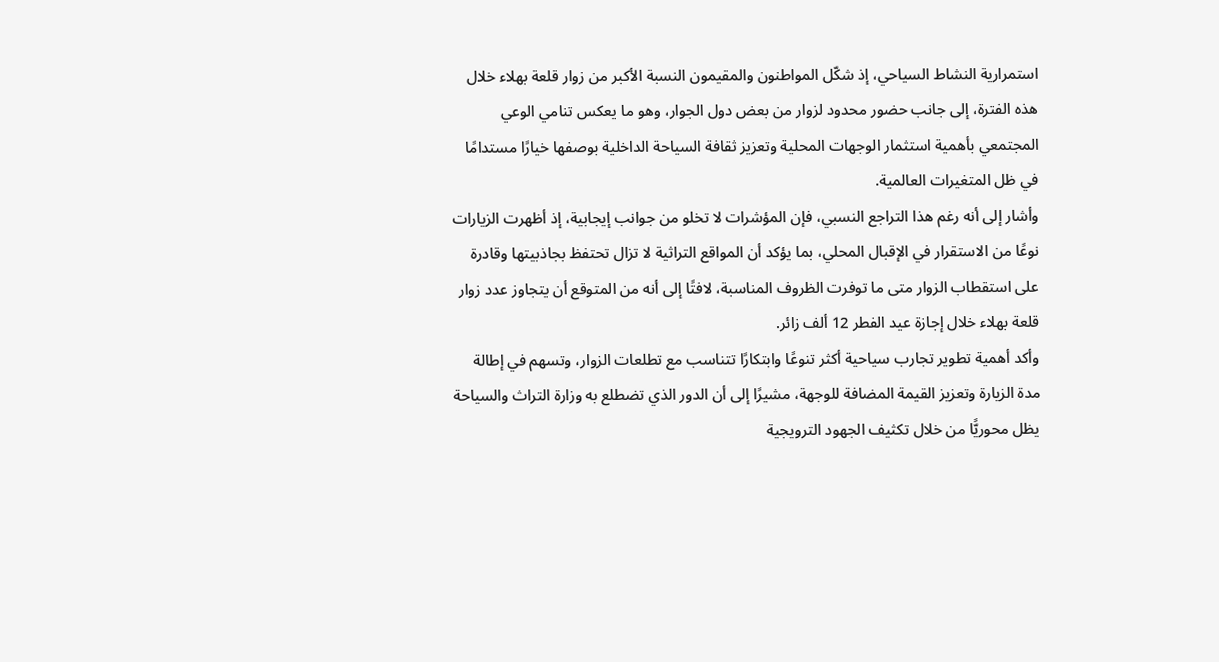استمرارية النشاط السياحي، إذ شكّل المواطنون والمقيمون النسبة الأكبر من زوار قلعة بهلاء خلال هذه الفترة، إلى جانب حضور محدود لزوار من بعض دول الجوار، وهو ما يعكس تنامي الوعي المجتمعي بأهمية استثمار الوجهات المحلية وتعزيز ثقافة السياحة الداخلية بوصفها خيارًا مستدامًا في ظل المتغيرات العالمية.
وأشار إلى أنه رغم هذا التراجع النسبي، فإن المؤشرات لا تخلو من جوانب إيجابية، إذ أظهرت الزيارات نوعًا من الاستقرار في الإقبال المحلي، بما يؤكد أن المواقع التراثية لا تزال تحتفظ بجاذبيتها وقادرة على استقطاب الزوار متى ما توفرت الظروف المناسبة، لافتًا إلى أنه من المتوقع أن يتجاوز عدد زوار قلعة بهلاء خلال إجازة عيد الفطر 12 ألف زائر.
وأكد أهمية تطوير تجارب سياحية أكثر تنوعًا وابتكارًا تتناسب مع تطلعات الزوار، وتسهم في إطالة مدة الزيارة وتعزيز القيمة المضافة للوجهة، مشيرًا إلى أن الدور الذي تضطلع به وزارة التراث والسياحة يظل محوريًّا من خلال تكثيف الجهود الترويجية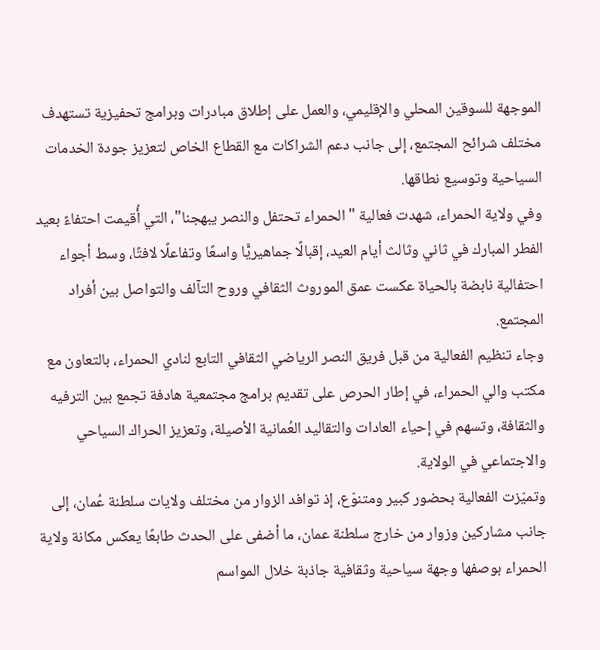الموجهة للسوقين المحلي والإقليمي، والعمل على إطلاق مبادرات وبرامج تحفيزية تستهدف مختلف شرائح المجتمع، إلى جانب دعم الشراكات مع القطاع الخاص لتعزيز جودة الخدمات السياحية وتوسيع نطاقها.
وفي ولاية الحمراء، شهدت فعالية "الحمراء تحتفل والنصر يبهجنا"، التي أُقيمت احتفاءً بعيد الفطر المبارك في ثاني وثالث أيام العيد، إقبالًا جماهيريًّا واسعًا وتفاعلًا لافتًا، وسط أجواء احتفالية نابضة بالحياة عكست عمق الموروث الثقافي وروح التآلف والتواصل بين أفراد المجتمع.
وجاء تنظيم الفعالية من قبل فريق النصر الرياضي الثقافي التابع لنادي الحمراء، بالتعاون مع مكتب والي الحمراء، في إطار الحرص على تقديم برامج مجتمعية هادفة تجمع بين الترفيه والثقافة، وتسهم في إحياء العادات والتقاليد العُمانية الأصيلة، وتعزيز الحراك السياحي والاجتماعي في الولاية.
وتميّزت الفعالية بحضور كبير ومتنوّع، إذ توافد الزوار من مختلف ولايات سلطنة عُمان، إلى جانب مشاركين وزوار من خارج سلطنة عمان، ما أضفى على الحدث طابعًا يعكس مكانة ولاية الحمراء بوصفها وجهة سياحية وثقافية جاذبة خلال المواسم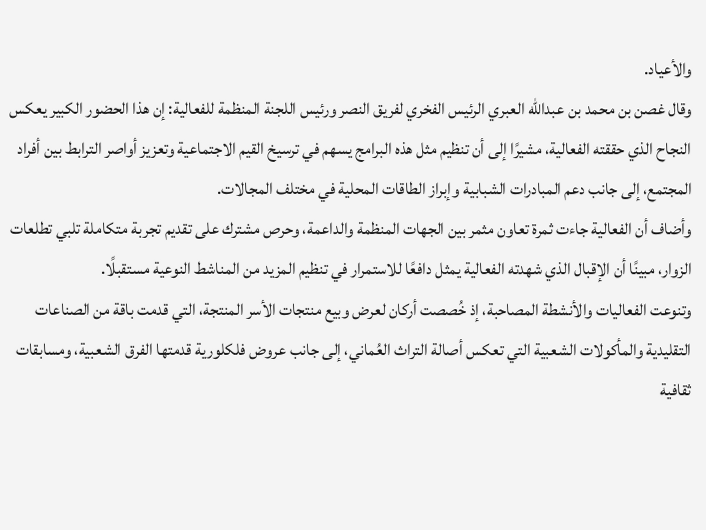والأعياد.
وقال غصن بن محمد بن عبدالله العبري الرئيس الفخري لفريق النصر ورئيس اللجنة المنظمة للفعالية: إن هذا الحضور الكبير يعكس النجاح الذي حققته الفعالية، مشيرًا إلى أن تنظيم مثل هذه البرامج يسهم في ترسيخ القيم الاجتماعية وتعزيز أواصر الترابط بين أفراد المجتمع، إلى جانب دعم المبادرات الشبابية وإبراز الطاقات المحلية في مختلف المجالات.
وأضاف أن الفعالية جاءت ثمرة تعاون مثمر بين الجهات المنظمة والداعمة، وحرص مشترك على تقديم تجربة متكاملة تلبي تطلعات الزوار، مبينًا أن الإقبال الذي شهدته الفعالية يمثل دافعًا للاستمرار في تنظيم المزيد من المناشط النوعية مستقبلًا.
وتنوعت الفعاليات والأنشطة المصاحبة، إذ خُصصت أركان لعرض وبيع منتجات الأسر المنتجة، التي قدمت باقة من الصناعات التقليدية والمأكولات الشعبية التي تعكس أصالة التراث العُماني، إلى جانب عروض فلكلورية قدمتها الفرق الشعبية، ومسابقات ثقافية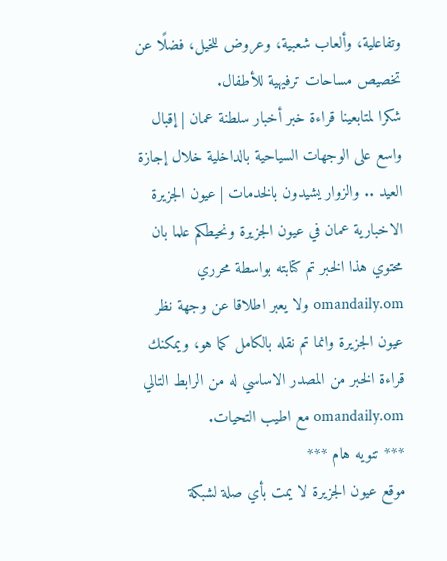وتفاعلية، وألعاب شعبية، وعروض للخيل، فضلًا عن تخصيص مساحات ترفيهية للأطفال.
شكرا لمتابعينا قراءة خبر أخبار سلطنة عمان | إقبال واسع على الوجهات السياحية بالداخلية خلال إجازة العيد .. والزوار يشيدون بالخدمات | عيون الجزيرة الاخبارية عمان في عيون الجزيرة ونحيطكم علما بان محتوي هذا الخبر تم كتابته بواسطة محرري omandaily.om ولا يعبر اطلاقا عن وجهة نظر عيون الجزيرة وانما تم نقله بالكامل كما هو، ويمكنك قراءة الخبر من المصدر الاساسي له من الرابط التالي omandaily.om مع اطيب التحيات.
*** تنويه هام ***
موقع عيون الجزيرة لا يمت بأي صلة لشبكة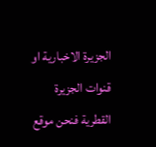الجزيرة الاخبارية او قنوات الجزيرة القطرية فنحن موقع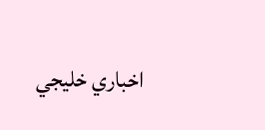اخباري خليجي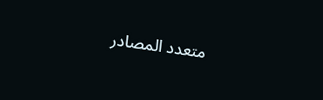متعدد المصادر